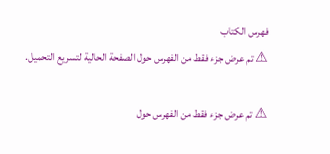فهرس الكتاب
⚠ تم عرض جزء فقط من الفهرس حول الصفحة الحالية لتسريع التحميل.

⚠ تم عرض جزء فقط من الفهرس حول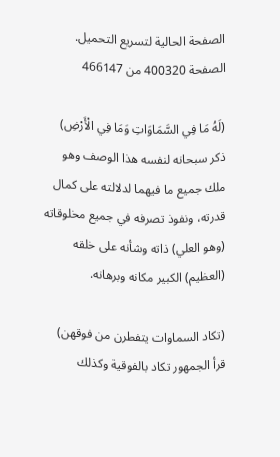الصفحة الحالية لتسريع التحميل.
الصفحة 400320 من 466147

(لَهُ مَا فِي السَّمَاوَاتِ وَمَا فِي الْأَرْضِ) ذكر سبحانه لنفسه هذا الوصف وهو ملك جميع ما فيهما لدلالته على كمال قدرته، ونفوذ تصرفه في جميع مخلوقاته (وهو العلي) ذاته وشأنه على خلقه (العظيم) الكبير مكانه وبرهانه.

(تكاد السماوات يتفطرن من فوقهن) قرأ الجمهور تكاد بالفوقية وكذلك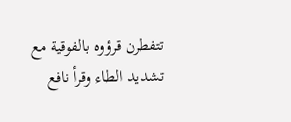تتفطرن قرؤوه بالفوقية مع تشديد الطاء وقرأ نافع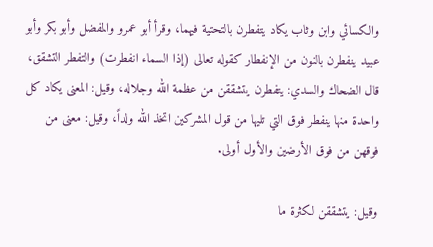والكسائي وابن وثاب يكاد يتفطرن بالتحتية فيهما، وقرأ أبو عمرو والمفضل وأبو بكر وأبو عبيد ينفطرن بالنون من الإنفطار كقوله تعالى (إذا السماء انفطرت) والتفطر التشقق، قال الضحاك والسدي: يتفطرن يتشققن من عظمة الله وجلاله، وقيل: المعنى يكاد كل واحدة منها ينفطر فوق التي تليها من قول المشركين اتخذ الله ولداً، وقيل: معنى من فوقهن من فوق الأرضين والأول أولى.

وقيل: يتشققن لكثرة ما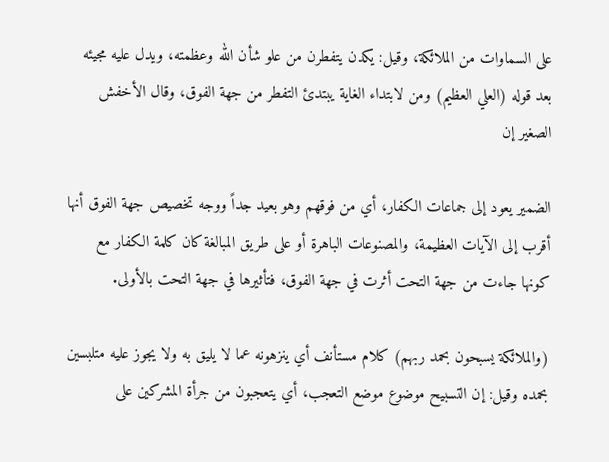على السماوات من الملائكة، وقيل: يكدن يتفطرن من علو شأن الله وعظمته، ويدل عليه مجيئه بعد قوله (العلي العظيم) ومن لابتداء الغاية يبتدئ التفطر من جهة الفوق، وقال الأخفش الصغير إن

الضمير يعود إلى جماعات الكفار، أي من فوقهم وهو بعيد جداً ووجه تخصيص جهة الفوق أنها أقرب إلى الآيات العظيمة، والمصنوعات الباهرة أو على طريق المبالغة كان كلمة الكفار مع كونها جاءت من جهة التحت أثرت في جهة الفوق، فتأثيرها في جهة التحت بالأولى.

(والملائكة يسبحون بحمد ربهم) كلام مستأنف أي ينزهونه عما لا يليق به ولا يجوز عليه متلبسين بحمده وقيل: إن التسبيح موضوع موضع التعجب، أي يتعجبون من جرأة المشركين على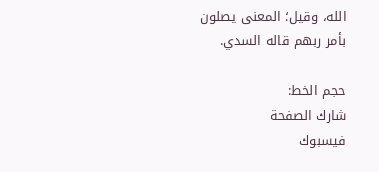الله، وقيل؛ المعنى يصلون بأمر ربهم قاله السدي.

حجم الخط:
شارك الصفحة
فيسبوك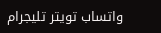واتساب تويتر تليجرام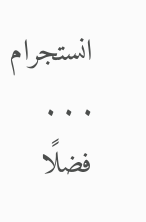انستجرام
. . .
فضلًا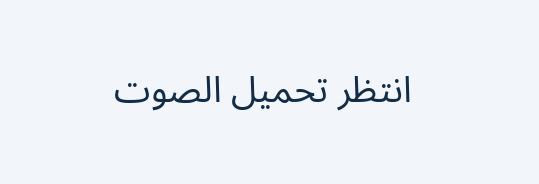انتظر تحميل الصوت